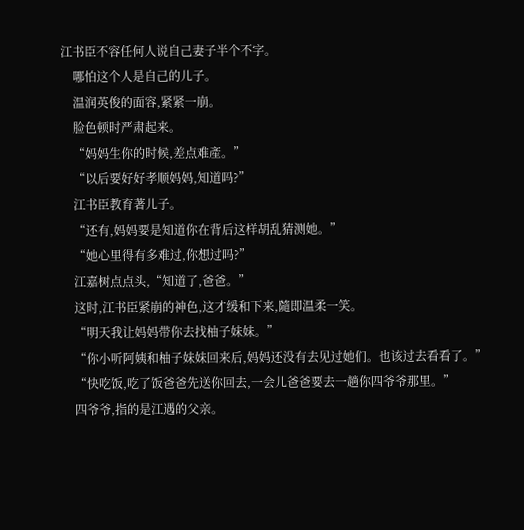江书臣不容任何人说自己妻子半个不字。
    哪怕这个人是自己的儿子。
    温润英俊的面容,紧紧一崩。
    脸色顿时严肃起来。
    “妈妈生你的时候,差点难產。”
    “以后要好好孝顺妈妈,知道吗?”
    江书臣教育著儿子。
    “还有,妈妈要是知道你在背后这样胡乱猜测她。”
    “她心里得有多难过,你想过吗?”
    江嘉树点点头,“知道了,爸爸。”
    这时,江书臣紧崩的神色,这才缓和下来,隨即温柔一笑。
    “明天我让妈妈带你去找柚子妹妹。”
    “你小听阿姨和柚子妹妹回来后,妈妈还没有去见过她们。也该过去看看了。”
    “快吃饭,吃了饭爸爸先送你回去,一会儿爸爸要去一趟你四爷爷那里。”
    四爷爷,指的是江遇的父亲。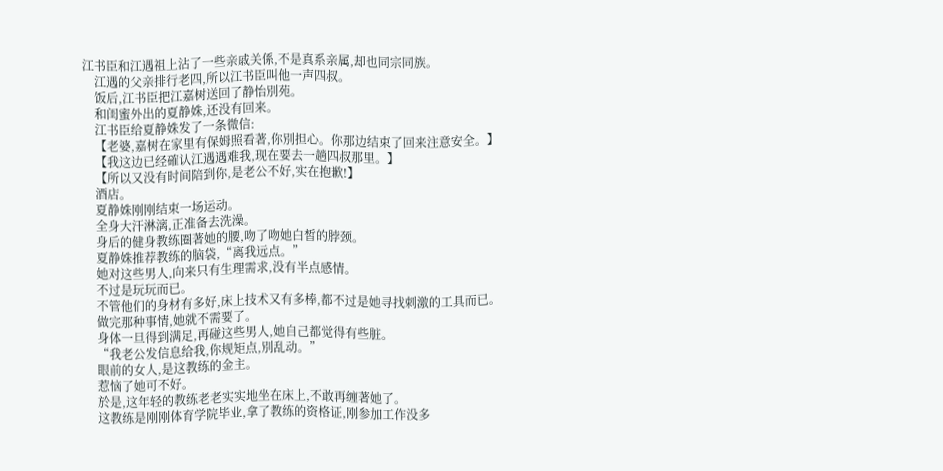江书臣和江遇祖上沾了一些亲戚关係,不是真系亲属,却也同宗同族。
    江遇的父亲排行老四,所以江书臣叫他一声四叔。
    饭后,江书臣把江嘉树送回了静怡別苑。
    和闺蜜外出的夏静姝,还没有回来。
    江书臣给夏静姝发了一条微信:
    【老婆,嘉树在家里有保姆照看著,你別担心。你那边结束了回来注意安全。】
    【我这边已经確认江遇遇难我,现在要去一趟四叔那里。】
    【所以又没有时间陪到你,是老公不好,实在抱歉!】
    酒店。
    夏静姝刚刚结束一场运动。
    全身大汗淋漓,正准备去洗澡。
    身后的健身教练圈著她的腰,吻了吻她白皙的脖颈。
    夏静姝推荐教练的脑袋,“离我远点。”
    她对这些男人,向来只有生理需求,没有半点感情。
    不过是玩玩而已。
    不管他们的身材有多好,床上技术又有多棒,都不过是她寻找刺激的工具而已。
    做完那种事情,她就不需要了。
    身体一旦得到满足,再碰这些男人,她自己都觉得有些脏。
    “我老公发信息给我,你规矩点,別乱动。”
    眼前的女人,是这教练的金主。
    惹恼了她可不好。
    於是,这年轻的教练老老实实地坐在床上,不敢再缠著她了。
    这教练是刚刚体育学院毕业,拿了教练的资格证,刚参加工作没多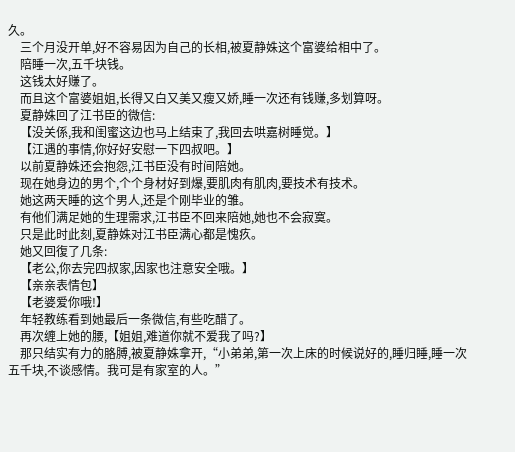久。
    三个月没开单,好不容易因为自己的长相,被夏静姝这个富婆给相中了。
    陪睡一次,五千块钱。
    这钱太好赚了。
    而且这个富婆姐姐,长得又白又美又瘦又娇,睡一次还有钱赚,多划算呀。
    夏静姝回了江书臣的微信:
    【没关係,我和闺蜜这边也马上结束了,我回去哄嘉树睡觉。】
    【江遇的事情,你好好安慰一下四叔吧。】
    以前夏静姝还会抱怨,江书臣没有时间陪她。
    现在她身边的男个,个个身材好到爆,要肌肉有肌肉,要技术有技术。
    她这两天睡的这个男人,还是个刚毕业的雏。
    有他们满足她的生理需求,江书臣不回来陪她,她也不会寂寞。
    只是此时此刻,夏静姝对江书臣满心都是愧疚。
    她又回復了几条:
    【老公,你去完四叔家,因家也注意安全哦。】
    【亲亲表情包】
    【老婆爱你哦!】
    年轻教练看到她最后一条微信,有些吃醋了。
    再次缠上她的腰,【姐姐,难道你就不爱我了吗?】
    那只结实有力的胳膊,被夏静姝拿开,“小弟弟,第一次上床的时候说好的,睡归睡,睡一次五千块,不谈感情。我可是有家室的人。”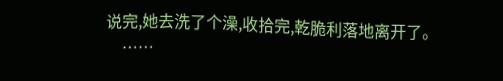说完,她去洗了个澡,收拾完,乾脆利落地离开了。
    ……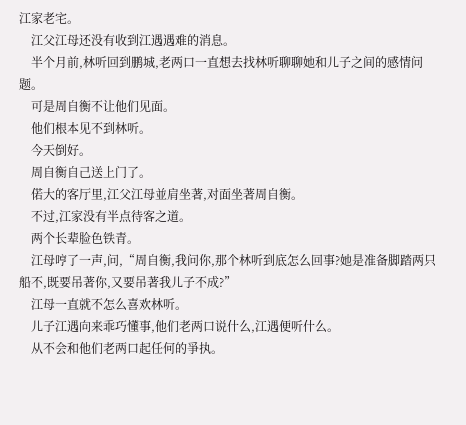江家老宅。
    江父江母还没有收到江遇遇难的消息。
    半个月前,林听回到鹏城,老两口一直想去找林听聊聊她和儿子之间的感情问题。
    可是周自衡不让他们见面。
    他们根本见不到林听。
    今天倒好。
    周自衡自己送上门了。
    偌大的客厅里,江父江母並肩坐著,对面坐著周自衡。
    不过,江家没有半点待客之道。
    两个长辈脸色铁青。
    江母哼了一声,问,“周自衡,我问你,那个林听到底怎么回事?她是准备脚踏两只船不,既要吊著你,又要吊著我儿子不成?”
    江母一直就不怎么喜欢林听。
    儿子江遇向来乖巧懂事,他们老两口说什么,江遇便听什么。
    从不会和他们老两口起任何的爭执。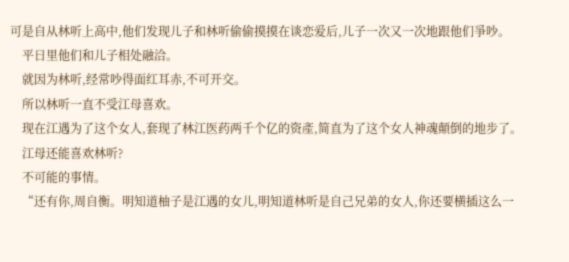可是自从林听上高中,他们发现儿子和林听偷偷摸摸在谈恋爱后,儿子一次又一次地跟他们爭吵。
    平日里他们和儿子相处融洽。
    就因为林听,经常吵得面红耳赤,不可开交。
    所以林听一直不受江母喜欢。
    现在江遇为了这个女人,套现了林江医药两千个亿的资產,简直为了这个女人神魂顛倒的地步了。
    江母还能喜欢林听?
    不可能的事情。
    “还有你,周自衡。明知道柚子是江遇的女儿,明知道林听是自己兄弟的女人,你还要横插这么一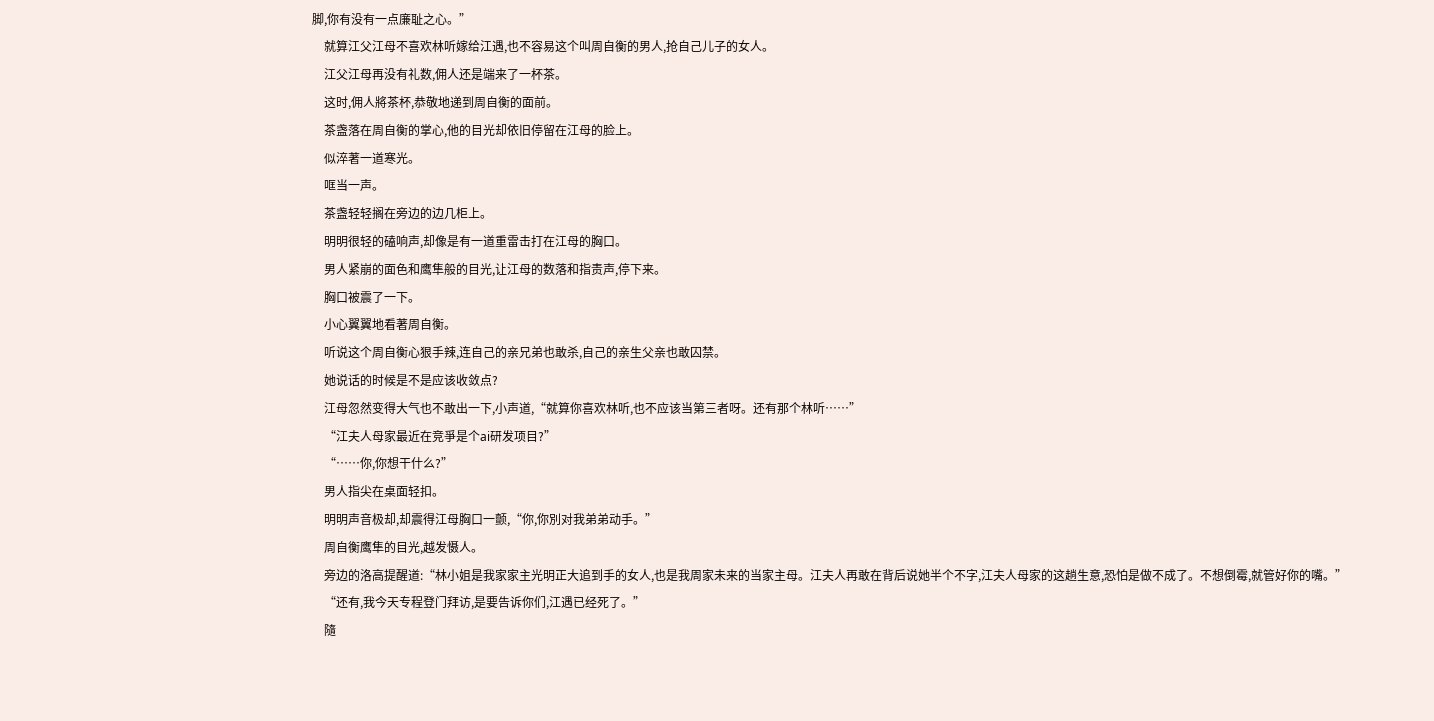脚,你有没有一点廉耻之心。”
    就算江父江母不喜欢林听嫁给江遇,也不容易这个叫周自衡的男人,抢自己儿子的女人。
    江父江母再没有礼数,佣人还是端来了一杯茶。
    这时,佣人將茶杯,恭敬地递到周自衡的面前。
    茶盏落在周自衡的掌心,他的目光却依旧停留在江母的脸上。
    似淬著一道寒光。
    哐当一声。
    茶盏轻轻搁在旁边的边几柜上。
    明明很轻的磕响声,却像是有一道重雷击打在江母的胸口。
    男人紧崩的面色和鹰隼般的目光,让江母的数落和指责声,停下来。
    胸口被震了一下。
    小心翼翼地看著周自衡。
    听说这个周自衡心狠手辣,连自己的亲兄弟也敢杀,自己的亲生父亲也敢囚禁。
    她说话的时候是不是应该收敛点?
    江母忽然变得大气也不敢出一下,小声道,“就算你喜欢林听,也不应该当第三者呀。还有那个林听……”
    “江夫人母家最近在竞爭是个ai研发项目?”
    “……你,你想干什么?”
    男人指尖在桌面轻扣。
    明明声音极却,却震得江母胸口一颤,“你,你別对我弟弟动手。”
    周自衡鹰隼的目光,越发慑人。
    旁边的洛高提醒道:“林小姐是我家家主光明正大追到手的女人,也是我周家未来的当家主母。江夫人再敢在背后说她半个不字,江夫人母家的这趟生意,恐怕是做不成了。不想倒霉,就管好你的嘴。”
    “还有,我今天专程登门拜访,是要告诉你们,江遇已经死了。”
    隨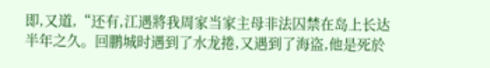即,又道,“还有,江遇將我周家当家主母非法囚禁在岛上长达半年之久。回鹏城时遇到了水龙捲,又遇到了海盗,他是死於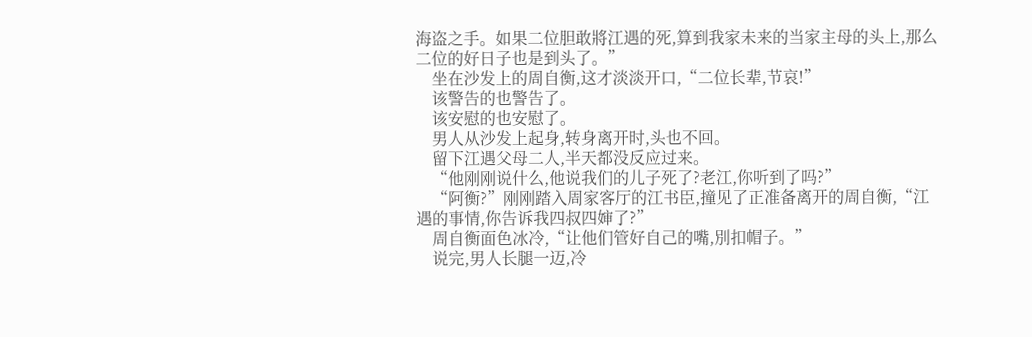海盗之手。如果二位胆敢將江遇的死,算到我家未来的当家主母的头上,那么二位的好日子也是到头了。”
    坐在沙发上的周自衡,这才淡淡开口,“二位长辈,节哀!”
    该警告的也警告了。
    该安慰的也安慰了。
    男人从沙发上起身,转身离开时,头也不回。
    留下江遇父母二人,半天都没反应过来。
    “他刚刚说什么,他说我们的儿子死了?老江,你听到了吗?”
    “阿衡?”刚刚踏入周家客厅的江书臣,撞见了正准备离开的周自衡,“江遇的事情,你告诉我四叔四婶了?”
    周自衡面色冰冷,“让他们管好自己的嘴,別扣帽子。”
    说完,男人长腿一迈,冷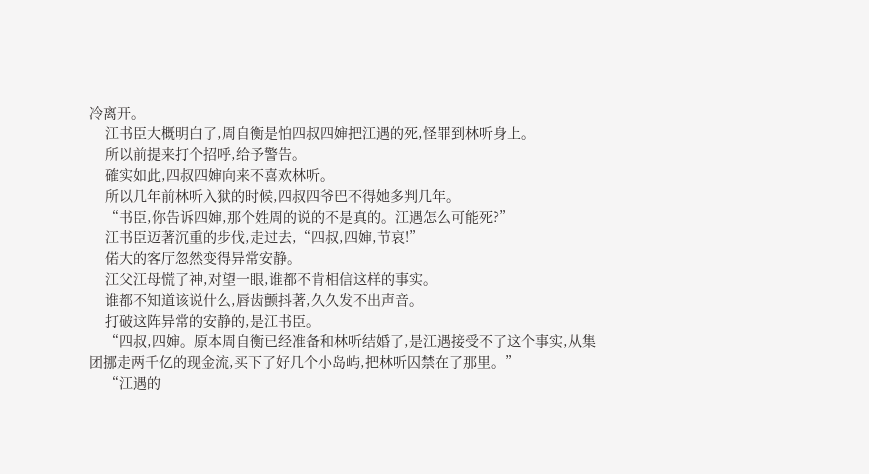冷离开。
    江书臣大概明白了,周自衡是怕四叔四婶把江遇的死,怪罪到林听身上。
    所以前提来打个招呼,给予警告。
    確实如此,四叔四婶向来不喜欢林听。
    所以几年前林听入狱的时候,四叔四爷巴不得她多判几年。
    “书臣,你告诉四婶,那个姓周的说的不是真的。江遇怎么可能死?”
    江书臣迈著沉重的步伐,走过去,“四叔,四婶,节哀!”
    偌大的客厅忽然变得异常安静。
    江父江母慌了神,对望一眼,谁都不肯相信这样的事实。
    谁都不知道该说什么,唇齿颤抖著,久久发不出声音。
    打破这阵异常的安静的,是江书臣。
    “四叔,四婶。原本周自衡已经准备和林听结婚了,是江遇接受不了这个事实,从集团挪走两千亿的现金流,买下了好几个小岛屿,把林听囚禁在了那里。”
    “江遇的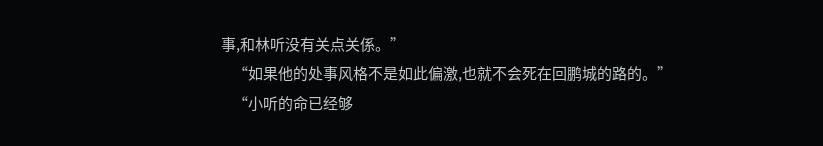事,和林听没有关点关係。”
    “如果他的处事风格不是如此偏激,也就不会死在回鹏城的路的。”
    “小听的命已经够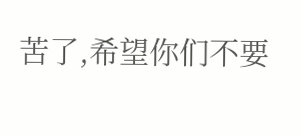苦了,希望你们不要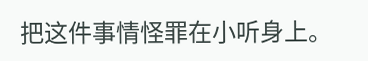把这件事情怪罪在小听身上。